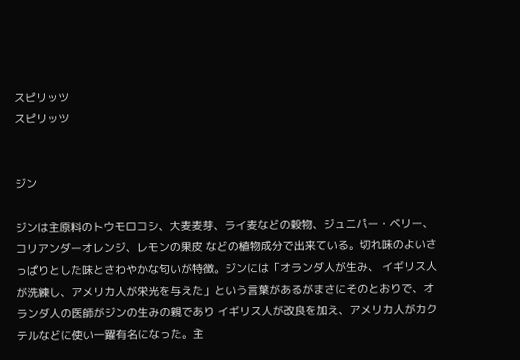スピリッツ
スピリッツ


ジン

ジンは主原料のトウモロコシ、大麦麦芽、ライ麦などの穀物、ジュニパー・ベリー、コリアンダーオレンジ、レモンの果皮 などの植物成分で出来ている。切れ味のよいさっぱりとした味とさわやかな匂いが特徴。ジンには「オランダ人が生み、 イギリス人が洗練し、アメリカ人が栄光を与えた」という言葉があるがまさにそのとおりで、オランダ人の医師がジンの生みの親であり イギリス人が改良を加え、アメリカ人がカクテルなどに使い一躍有名になった。主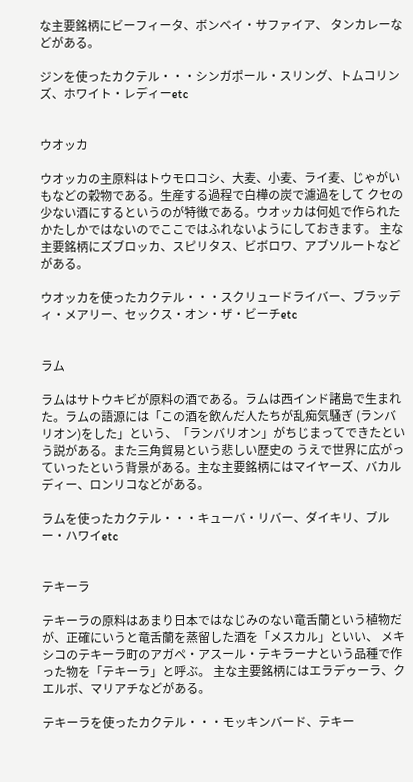な主要銘柄にビーフィータ、ボンベイ・サファイア、 タンカレーなどがある。

ジンを使ったカクテル・・・シンガポール・スリング、トムコリンズ、ホワイト・レディーetc


ウオッカ

ウオッカの主原料はトウモロコシ、大麦、小麦、ライ麦、じゃがいもなどの穀物である。生産する過程で白樺の炭で濾過をして クセの少ない酒にするというのが特徴である。ウオッカは何処で作られたかたしかではないのでここではふれないようにしておきます。 主な主要銘柄にズブロッカ、スピリタス、ビボロワ、アブソルートなどがある。

ウオッカを使ったカクテル・・・スクリュードライバー、ブラッディ・メアリー、セックス・オン・ザ・ビーチetc


ラム

ラムはサトウキビが原料の酒である。ラムは西インド諸島で生まれた。ラムの語源には「この酒を飲んだ人たちが乱痴気騒ぎ (ランバリオン)をした」という、「ランバリオン」がちじまってできたという説がある。また三角貿易という悲しい歴史の うえで世界に広がっていったという背景がある。主な主要銘柄にはマイヤーズ、バカルディー、ロンリコなどがある。

ラムを使ったカクテル・・・キューバ・リバー、ダイキリ、ブルー・ハワイetc


テキーラ

テキーラの原料はあまり日本ではなじみのない竜舌蘭という植物だが、正確にいうと竜舌蘭を蒸留した酒を「メスカル」といい、 メキシコのテキーラ町のアガペ・アスール・テキラーナという品種で作った物を「テキーラ」と呼ぶ。 主な主要銘柄にはエラデゥーラ、クエルボ、マリアチなどがある。

テキーラを使ったカクテル・・・モッキンバード、テキー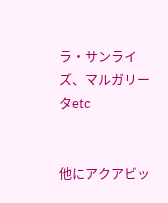ラ・サンライズ、マルガリータetc


他にアクアビッ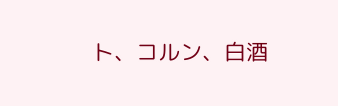ト、コルン、白酒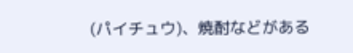(パイチュウ)、焼酎などがある